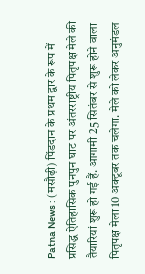Patna News : (मसौढ़ी) पिंडदान के प्रथम द्वार के रूप में प्रसिद्ध ऐतिहासिक पुनपुन घाट पर अंतरराष्ट्रीय पितृपक्ष मेले की तैयारियां शुरू हो गई हैं. आगामी 25 सितंबर से शुरू होने वाला पितृपक्ष मेला 10 अक्टूबर तक चलेगा. मेले को लेकर अनुमंडल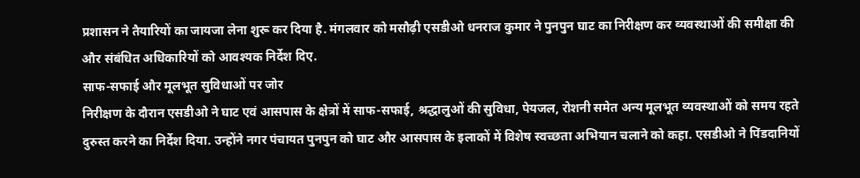प्रशासन ने तैयारियों का जायजा लेना शुरू कर दिया है. मंगलवार को मसौढ़ी एसडीओ धनराज कुमार ने पुनपुन घाट का निरीक्षण कर व्यवस्थाओं की समीक्षा की और संबंधित अधिकारियों को आवश्यक निर्देश दिए.
साफ-सफाई और मूलभूत सुविधाओं पर जोर
निरीक्षण के दौरान एसडीओ ने घाट एवं आसपास के क्षेत्रों में साफ-सफाई, श्रद्धालुओं की सुविधा, पेयजल, रोशनी समेत अन्य मूलभूत व्यवस्थाओं को समय रहते दुरुस्त करने का निर्देश दिया. उन्होंने नगर पंचायत पुनपुन को घाट और आसपास के इलाकों में विशेष स्वच्छता अभियान चलाने को कहा. एसडीओ ने पिंडदानियों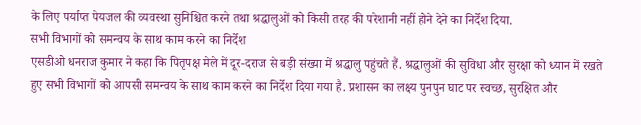के लिए पर्याप्त पेयजल की व्यवस्था सुनिश्चित करने तथा श्रद्धालुओं को किसी तरह की परेशानी नहीं होने देने का निर्देश दिया.
सभी विभागों को समन्वय के साथ काम करने का निर्देश
एसडीओ धनराज कुमार ने कहा कि पितृपक्ष मेले में दूर-दराज से बड़ी संख्या में श्रद्धालु पहुंचते हैं. श्रद्धालुओं की सुविधा और सुरक्षा को ध्यान में रखते हुए सभी विभागों को आपसी समन्वय के साथ काम करने का निर्देश दिया गया है. प्रशासन का लक्ष्य पुनपुन घाट पर स्वच्छ, सुरक्षित और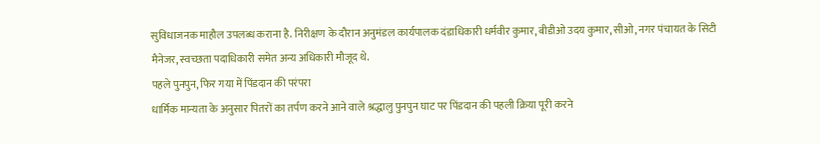सुविधाजनक माहौल उपलब्ध कराना है. निरीक्षण के दौरान अनुमंडल कार्यपालक दंडाधिकारी धर्मवीर कुमार, बीडीओ उदय कुमार, सीओ, नगर पंचायत के सिटी मैनेजर, स्वच्छता पदाधिकारी समेत अन्य अधिकारी मौजूद थे.
पहले पुनपुन, फिर गया में पिंडदान की परंपरा
धार्मिक मान्यता के अनुसार पितरों का तर्पण करने आने वाले श्रद्धालु पुनपुन घाट पर पिंडदान की पहली क्रिया पूरी करने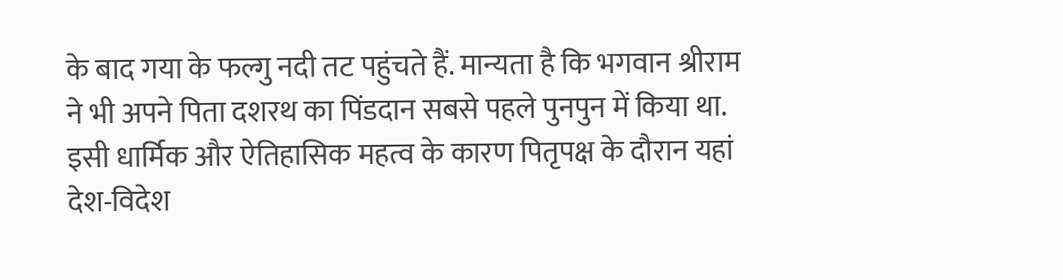के बाद गया के फल्गु नदी तट पहुंचते हैं. मान्यता है कि भगवान श्रीराम ने भी अपने पिता दशरथ का पिंडदान सबसे पहले पुनपुन में किया था. इसी धार्मिक और ऐतिहासिक महत्व के कारण पितृपक्ष के दौरान यहां देश-विदेश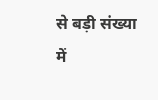से बड़ी संख्या में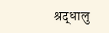श्रद्धालु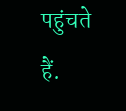पहुंचते हैं.